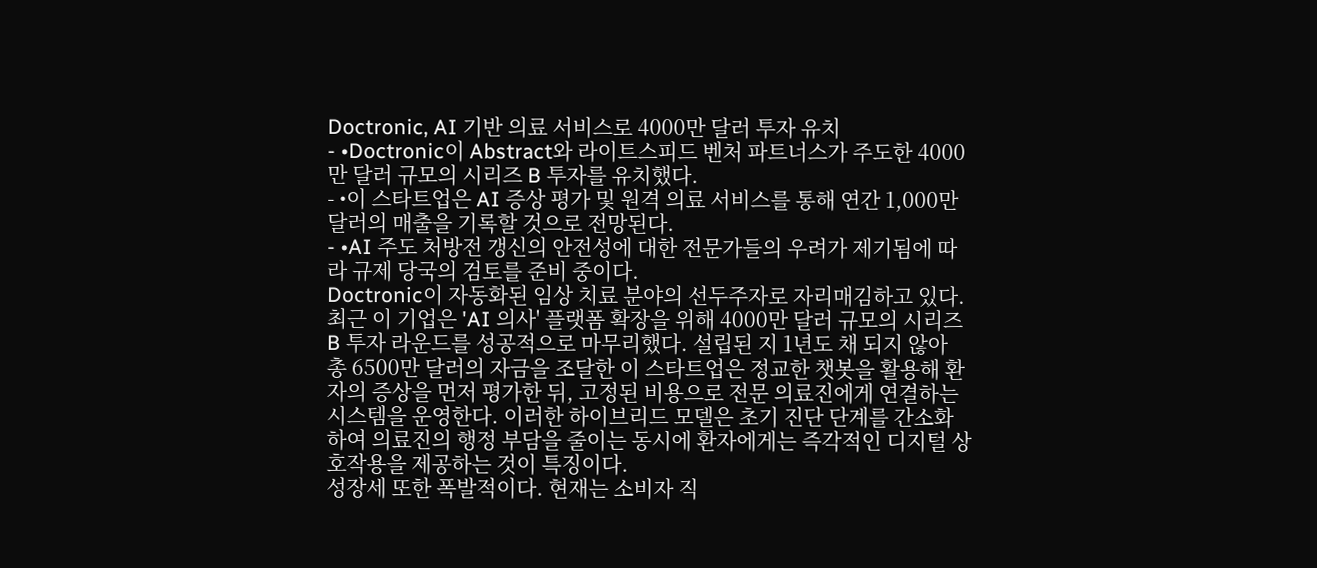Doctronic, AI 기반 의료 서비스로 4000만 달러 투자 유치
- •Doctronic이 Abstract와 라이트스피드 벤처 파트너스가 주도한 4000만 달러 규모의 시리즈 B 투자를 유치했다.
- •이 스타트업은 AI 증상 평가 및 원격 의료 서비스를 통해 연간 1,000만 달러의 매출을 기록할 것으로 전망된다.
- •AI 주도 처방전 갱신의 안전성에 대한 전문가들의 우려가 제기됨에 따라 규제 당국의 검토를 준비 중이다.
Doctronic이 자동화된 임상 치료 분야의 선두주자로 자리매김하고 있다. 최근 이 기업은 'AI 의사' 플랫폼 확장을 위해 4000만 달러 규모의 시리즈 B 투자 라운드를 성공적으로 마무리했다. 설립된 지 1년도 채 되지 않아 총 6500만 달러의 자금을 조달한 이 스타트업은 정교한 챗봇을 활용해 환자의 증상을 먼저 평가한 뒤, 고정된 비용으로 전문 의료진에게 연결하는 시스템을 운영한다. 이러한 하이브리드 모델은 초기 진단 단계를 간소화하여 의료진의 행정 부담을 줄이는 동시에 환자에게는 즉각적인 디지털 상호작용을 제공하는 것이 특징이다.
성장세 또한 폭발적이다. 현재는 소비자 직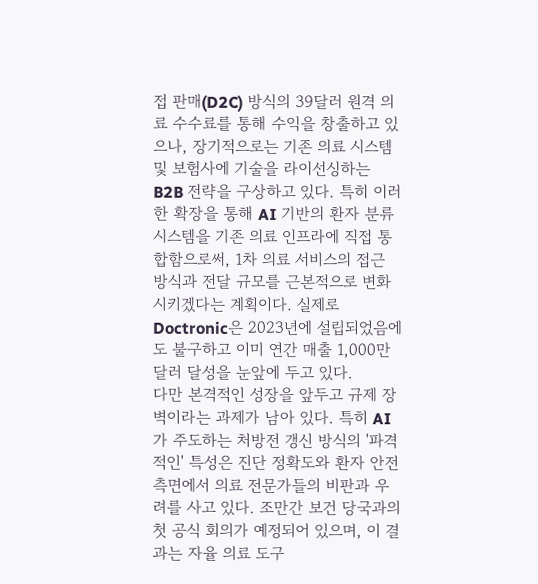접 판매(D2C) 방식의 39달러 원격 의료 수수료를 통해 수익을 창출하고 있으나, 장기적으로는 기존 의료 시스템 및 보험사에 기술을 라이선싱하는 B2B 전략을 구상하고 있다. 특히 이러한 확장을 통해 AI 기반의 환자 분류 시스템을 기존 의료 인프라에 직접 통합함으로써, 1차 의료 서비스의 접근 방식과 전달 규모를 근본적으로 변화시키겠다는 계획이다. 실제로 Doctronic은 2023년에 설립되었음에도 불구하고 이미 연간 매출 1,000만 달러 달성을 눈앞에 두고 있다.
다만 본격적인 성장을 앞두고 규제 장벽이라는 과제가 남아 있다. 특히 AI가 주도하는 처방전 갱신 방식의 '파격적인' 특성은 진단 정확도와 환자 안전 측면에서 의료 전문가들의 비판과 우려를 사고 있다. 조만간 보건 당국과의 첫 공식 회의가 예정되어 있으며, 이 결과는 자율 의료 도구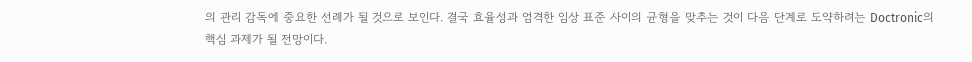의 관리 감독에 중요한 선례가 될 것으로 보인다. 결국 효율성과 엄격한 임상 표준 사이의 균형을 맞추는 것이 다음 단계로 도약하려는 Doctronic의 핵심 과제가 될 전망이다.